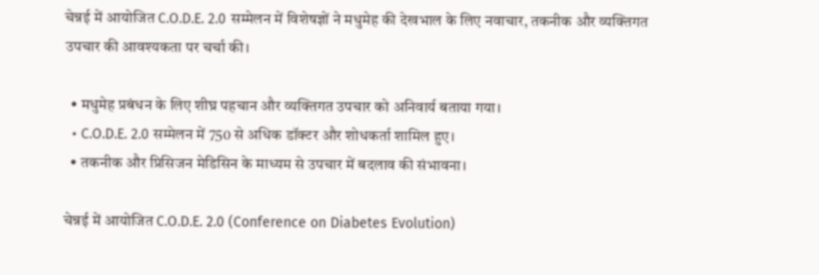चेन्नई में आयोजित C.O.D.E. 2.0 सम्मेलन में विशेषज्ञों ने मधुमेह की देखभाल के लिए नवाचार, तकनीक और व्यक्तिगत उपचार की आवश्यकता पर चर्चा की।

  • मधुमेह प्रबंधन के लिए शीघ्र पहचान और व्यक्तिगत उपचार को अनिवार्य बताया गया।
  • C.O.D.E. 2.0 सम्मेलन में 750 से अधिक डॉक्टर और शोधकर्ता शामिल हुए।
  • तकनीक और प्रिसिजन मेडिसिन के माध्यम से उपचार में बदलाव की संभावना।

चेन्नई में आयोजित C.O.D.E. 2.0 (Conference on Diabetes Evolution)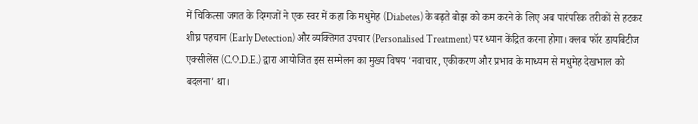में चिकित्सा जगत के दिग्गजों ने एक स्वर में कहा कि मधुमेह (Diabetes) के बढ़ते बोझ को कम करने के लिए अब पारंपरिक तरीकों से हटकर शीघ्र पहचान (Early Detection) और व्यक्तिगत उपचार (Personalised Treatment) पर ध्यान केंद्रित करना होगा। क्लब फॉर डायबिटीज एक्सीलेंस (C.O.D.E.) द्वारा आयोजित इस सम्मेलन का मुख्य विषय 'नवाचार, एकीकरण और प्रभाव के माध्यम से मधुमेह देखभाल को बदलना' था।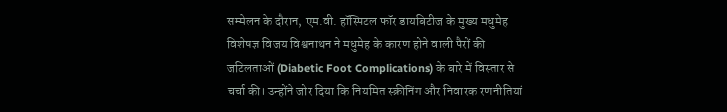सम्मेलन के दौरान, एम.वी. हॉस्पिटल फॉर डायबिटीज के मुख्य मधुमेह विशेषज्ञ विजय विश्वनाथन ने मधुमेह के कारण होने वाली पैरों की जटिलताओं (Diabetic Foot Complications) के बारे में विस्तार से चर्चा की। उन्होंने जोर दिया कि नियमित स्क्रीनिंग और निवारक रणनीतियां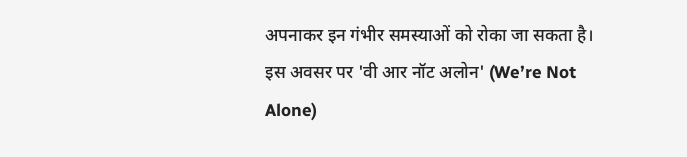अपनाकर इन गंभीर समस्याओं को रोका जा सकता है। इस अवसर पर 'वी आर नॉट अलोन' (We’re Not Alone)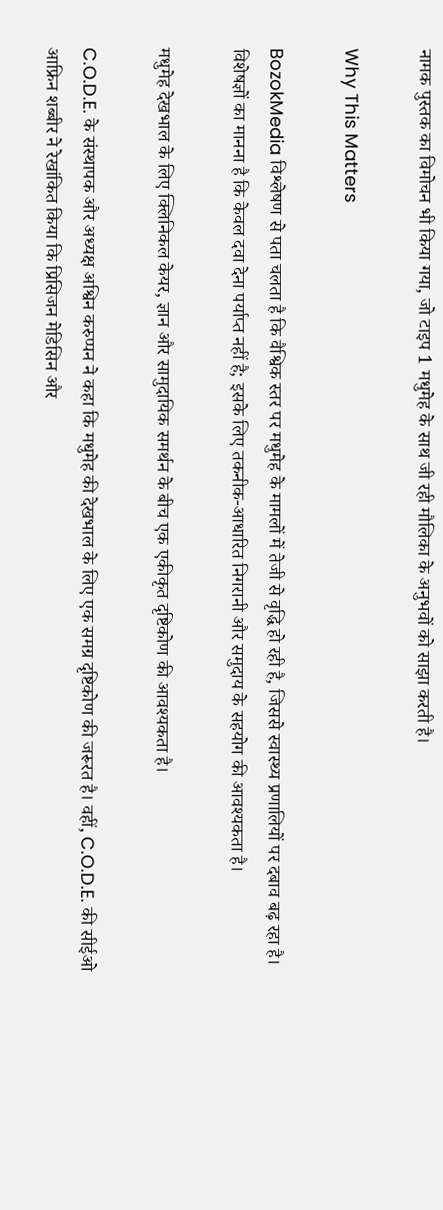नामक पुस्तक का विमोचन भी किया गया, जो टाइप 1 मधुमेह के साथ जी रही मौलिका के अनुभवों को साझा करती है।

Why This Matters

BozokMedia विश्लेषण से पता चलता है कि वैश्विक स्तर पर मधुमेह के मामलों में तेजी से वृद्धि हो रही है, जिससे स्वास्थ्य प्रणालियों पर दबाव बढ़ रहा है। विशेषज्ञों का मानना है कि केवल दवा देना पर्याप्त नहीं है; इसके लिए तकनीक-आधारित निगरानी और समुदाय के सहयोग की आवश्यकता है।

मधुमेह देखभाल के लिए क्लिनिकल केयर, ज्ञान और सामुदायिक समर्थन के बीच एक एकीकृत दृष्टिकोण की आवश्यकता है।

C.O.D.E. के संस्थापक और अध्यक्ष अश्विन करुप्पन ने कहा कि मधुमेह की देखभाल के लिए एक समग्र दृष्टिकोण की जरूरत है। वहीं, C.O.D.E. की सीईओ आफ्रिन शब्बीर ने रेखांकित किया कि प्रिसिजन मेडिसिन और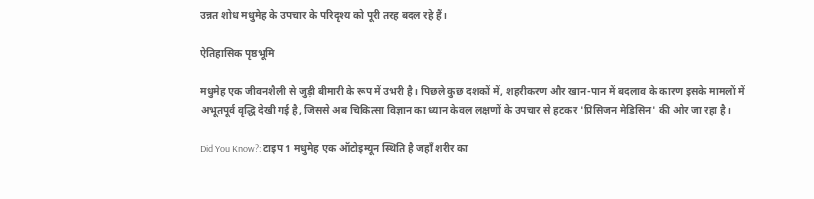उन्नत शोध मधुमेह के उपचार के परिदृश्य को पूरी तरह बदल रहे हैं।

ऐतिहासिक पृष्ठभूमि

मधुमेह एक जीवनशैली से जुड़ी बीमारी के रूप में उभरी है। पिछले कुछ दशकों में, शहरीकरण और खान-पान में बदलाव के कारण इसके मामलों में अभूतपूर्व वृद्धि देखी गई है, जिससे अब चिकित्सा विज्ञान का ध्यान केवल लक्षणों के उपचार से हटकर 'प्रिसिजन मेडिसिन' की ओर जा रहा है।

Did You Know?: टाइप 1 मधुमेह एक ऑटोइम्यून स्थिति है जहाँ शरीर का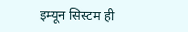इम्यून सिस्टम ही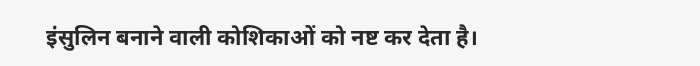इंसुलिन बनाने वाली कोशिकाओं को नष्ट कर देता है।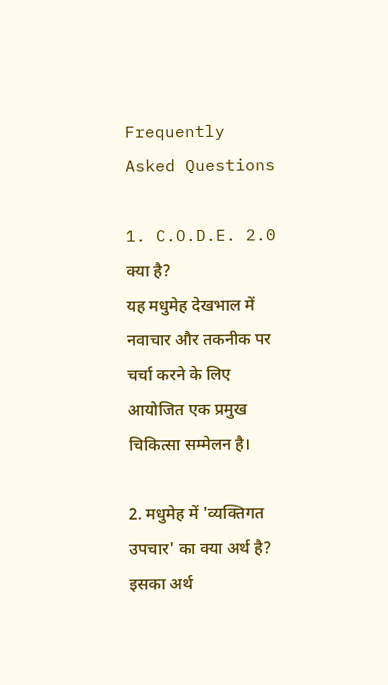Frequently Asked Questions

1. C.O.D.E. 2.0 क्या है?
यह मधुमेह देखभाल में नवाचार और तकनीक पर चर्चा करने के लिए आयोजित एक प्रमुख चिकित्सा सम्मेलन है।

2. मधुमेह में 'व्यक्तिगत उपचार' का क्या अर्थ है?
इसका अर्थ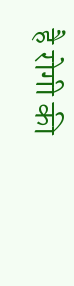है रोगी की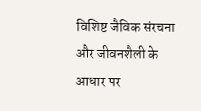विशिष्ट जैविक संरचना और जीवनशैली के आधार पर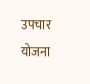उपचार योजना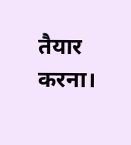तैयार करना।